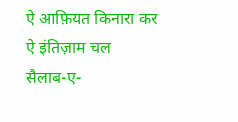ऐ आफ़ियत किनारा कर ऐ इंतिज़ाम चल
सैलाब-ए-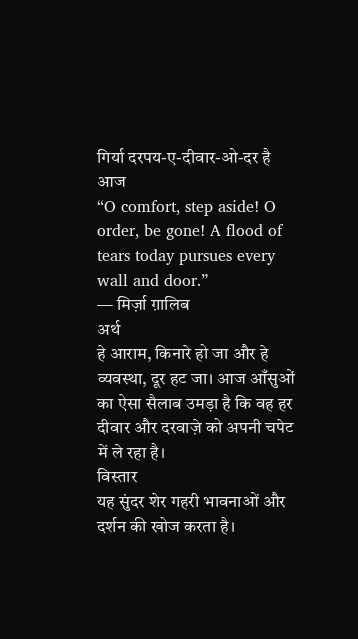गिर्या दरपय-ए-दीवार-ओ-दर है आज
“O comfort, step aside! O order, be gone! A flood of tears today pursues every wall and door.”
— मिर्ज़ा ग़ालिब
अर्थ
हे आराम, किनारे हो जा और हे व्यवस्था, दूर हट जा। आज आँसुओं का ऐसा सैलाब उमड़ा है कि वह हर दीवार और दरवाज़े को अपनी चपेट में ले रहा है।
विस्तार
यह सुंदर शेर गहरी भावनाओं और दर्शन की खोज करता है।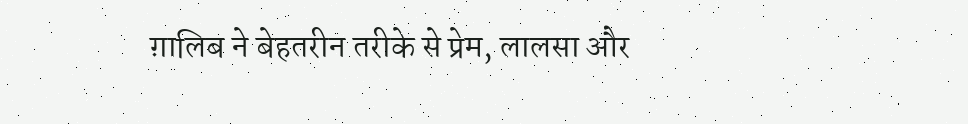ग़ालिब ने बेहतरीन तरीके से प्रेम, लालसा और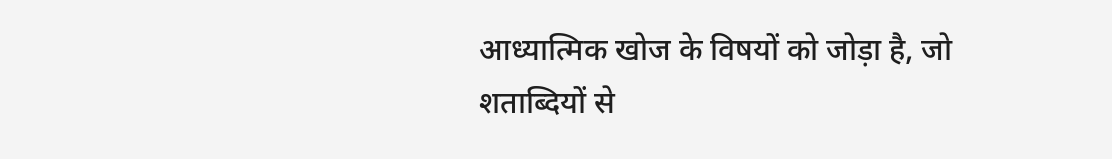आध्यात्मिक खोज के विषयों को जोड़ा है, जो शताब्दियों से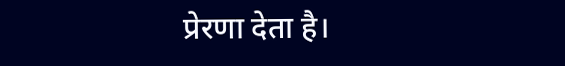प्रेरणा देता है।